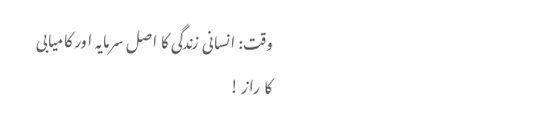وقت: انسانی زندگی کا اصل سرمایہ اور کامیابی کا راز !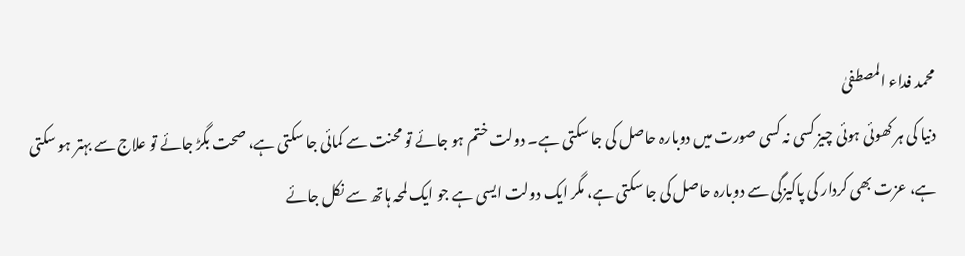محمد فداء المصطفیٰ
دنیا کی ہر کھوئی ہوئی چیز کسی نہ کسی صورت میں دوبارہ حاصل کی جا سکتی ہے۔ دولت ختم ہو جائے تو محنت سے کمائی جا سکتی ہے، صحت بگڑ جائے تو علاج سے بہتر ہو سکتی ہے، عزت بھی کردار کی پاکیزگی سے دوبارہ حاصل کی جا سکتی ہے، مگر ایک دولت ایسی ہے جو ایک لمحہ ہاتھ سے نکل جائے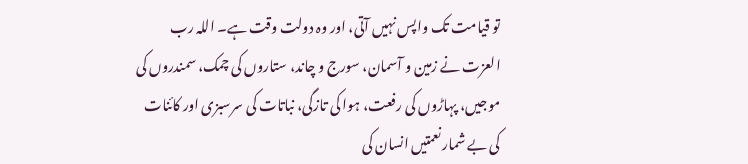تو قیامت تک واپس نہیں آتی، اور وہ دولت وقت ہے۔ اللہ رب العزت نے زمین و آسمان، سورج و چاند، ستاروں کی چمک، سمندروں کی موجیں، پہاڑوں کی رفعت، ہوا کی تازگی، نباتات کی سرسبزی اور کائنات کی بے شمار نعمتیں انسان کی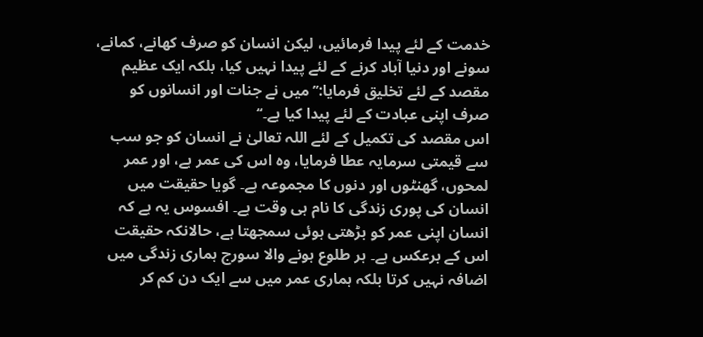خدمت کے لئے پیدا فرمائیں، لیکن انسان کو صرف کھانے، کمانے، سونے اور دنیا آباد کرنے کے لئے پیدا نہیں کیا، بلکہ ایک عظیم مقصد کے لئے تخلیق فرمایا:’’میں نے جنات اور انسانوں کو صرف اپنی عبادت کے لئے پیدا کیا ہے۔‘‘
اس مقصد کی تکمیل کے لئے اللہ تعالیٰ نے انسان کو جو سب سے قیمتی سرمایہ عطا فرمایا، وہ اس کی عمر ہے، اور عمر لمحوں، گھنٹوں اور دنوں کا مجموعہ ہے۔ گویا حقیقت میں انسان کی پوری زندگی کا نام ہی وقت ہے۔ افسوس یہ ہے کہ انسان اپنی عمر کو بڑھتی ہوئی سمجھتا ہے، حالانکہ حقیقت اس کے برعکس ہے۔ ہر طلوع ہونے والا سورج ہماری زندگی میں اضافہ نہیں کرتا بلکہ ہماری عمر میں سے ایک دن کم کر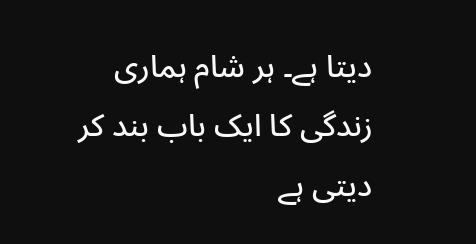دیتا ہے۔ ہر شام ہماری زندگی کا ایک باب بند کر دیتی ہے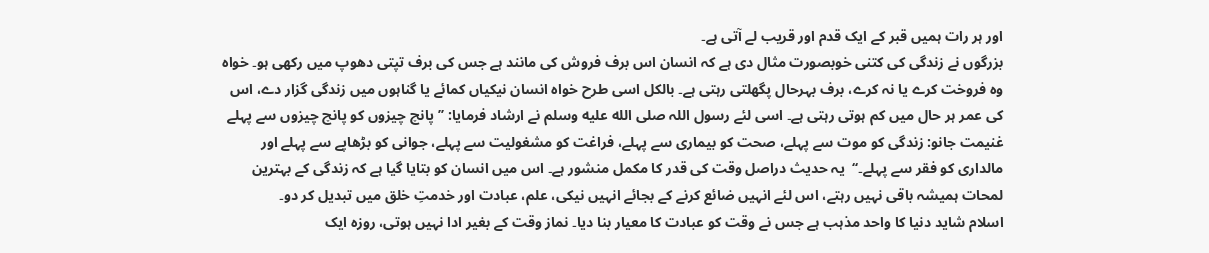اور ہر رات ہمیں قبر کے ایک قدم اور قریب لے آتی ہے۔
بزرگوں نے زندگی کی کتنی خوبصورت مثال دی ہے کہ انسان اس برف فروش کی مانند ہے جس کی برف تپتی دھوپ میں رکھی ہو۔ خواہ وہ فروخت کرے یا نہ کرے، برف بہرحال پگھلتی رہتی ہے۔ بالکل اسی طرح خواہ انسان نیکیاں کمائے یا گناہوں میں زندگی گزار دے، اس کی عمر ہر حال میں کم ہوتی رہتی ہے۔ اسی لئے رسول اللہ صلى الله عليه وسلم نے ارشاد فرمایا: ’’پانچ چیزوں کو پانچ چیزوں سے پہلے غنیمت جانو: زندگی کو موت سے پہلے، صحت کو بیماری سے پہلے، فراغت کو مشغولیت سے پہلے، جوانی کو بڑھاپے سے پہلے اور مالداری کو فقر سے پہلے۔‘‘  یہ حدیث دراصل وقت کی قدر کا مکمل منشور ہے۔ اس میں انسان کو بتایا گیا ہے کہ زندگی کے بہترین لمحات ہمیشہ باقی نہیں رہتے، اس لئے انہیں ضائع کرنے کے بجائے انہیں نیکی، علم، عبادت اور خدمتِ خلق میں تبدیل کر دو۔
اسلام شاید دنیا کا واحد مذہب ہے جس نے وقت کو عبادت کا معیار بنا دیا۔ نماز وقت کے بغیر ادا نہیں ہوتی، روزہ ایک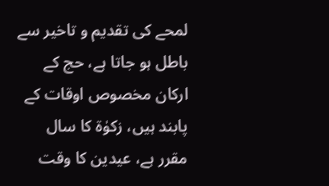لمحے کی تقدیم و تاخیر سے باطل ہو جاتا ہے، حج کے ارکان مخصوص اوقات کے پابند ہیں، زکوٰۃ کا سال مقرر ہے، عیدین کا وقت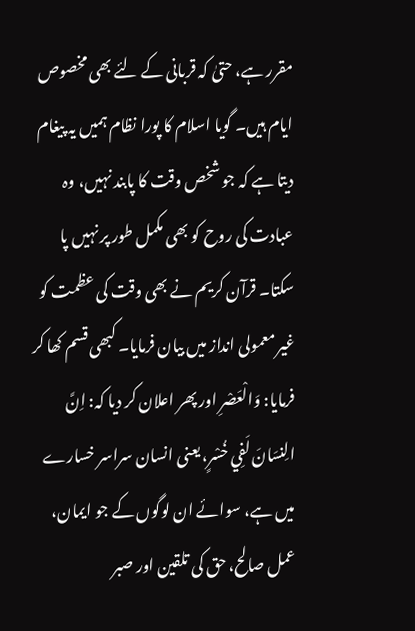مقرر ہے، حتیٰ کہ قربانی کے لئے بھی مخصوص ایام ہیں۔ گویا اسلام کا پورا نظام ہمیں یہ پیغام دیتا ہے کہ جو شخص وقت کا پابند نہیں، وہ عبادت کی روح کو بھی مکمل طور پر نہیں پا سکتا۔ قرآن کریم نے بھی وقت کی عظمت کو غیر معمولی انداز میں بیان فرمایا۔ کبھی قسم کھا کر فرمایا: وَالْعَصْرِ اور پھر اعلان کر دیا کہ: اِنَّ الِنسَانَ لَفِي خُسْرٍ، یعنی انسان سراسر خسارے میں ہے، سوائے ان لوگوں کے جو ایمان، عمل صالح، حق کی تلقین اور صبر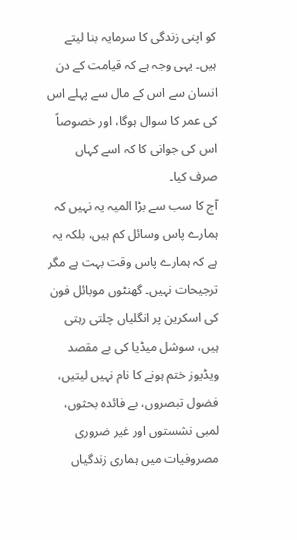کو اپنی زندگی کا سرمایہ بنا لیتے ہیں۔ یہی وجہ ہے کہ قیامت کے دن انسان سے اس کے مال سے پہلے اس کی عمر کا سوال ہوگا، اور خصوصاً اس کی جوانی کا کہ اسے کہاں صرف کیا۔
آج کا سب سے بڑا المیہ یہ نہیں کہ ہمارے پاس وسائل کم ہیں، بلکہ یہ ہے کہ ہمارے پاس وقت بہت ہے مگر ترجیحات نہیں۔ گھنٹوں موبائل فون کی اسکرین پر انگلیاں چلتی رہتی ہیں، سوشل میڈیا کی بے مقصد ویڈیوز ختم ہونے کا نام نہیں لیتیں، فضول تبصروں، بے فائدہ بحثوں، لمبی نشستوں اور غیر ضروری مصروفیات میں ہماری زندگیاں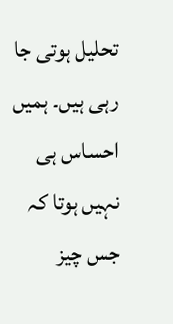تحلیل ہوتی جا رہی ہیں۔ ہمیں احساس ہی نہیں ہوتا کہ جس چیز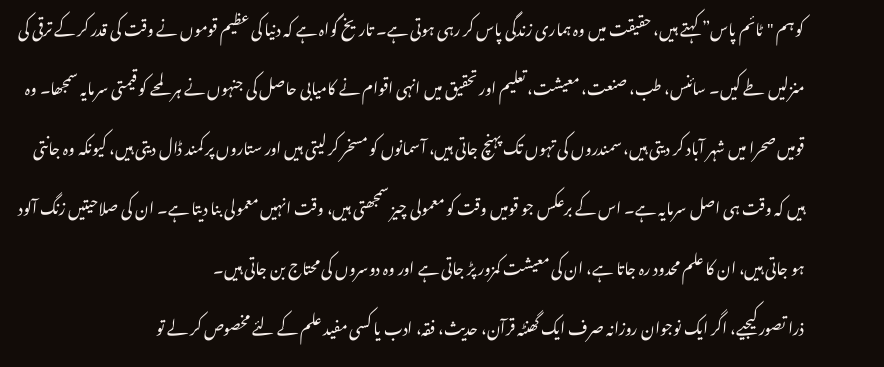کو ہم "ٹائم پاس” کہتے ہیں، حقیقت میں وہ ہماری زندگی پاس کر رہی ہوتی ہے۔ تاریخ گواہ ہے کہ دنیا کی عظیم قوموں نے وقت کی قدر کر کے ترقی کی منزلیں طے کیں۔ سائنس، طب، صنعت، معیشت، تعلیم اور تحقیق میں انہی اقوام نے کامیابی حاصل کی جنہوں نے ہر لمحے کو قیمتی سرمایہ سمجھا۔ وہ قومیں صحرا میں شہر آباد کر دیتی ہیں، سمندروں کی تہوں تک پہنچ جاتی ہیں، آسمانوں کو مسخر کر لیتی ہیں اور ستاروں پر کمند ڈال دیتی ہیں، کیونکہ وہ جانتی ہیں کہ وقت ہی اصل سرمایہ ہے۔ اس کے برعکس جو قومیں وقت کو معمولی چیز سمجھتی ہیں، وقت انہیں معمولی بنا دیتا ہے۔ ان کی صلاحیتیں زنگ آلود ہو جاتی ہیں، ان کا علم محدود رہ جاتا ہے، ان کی معیشت کمزور پڑ جاتی ہے اور وہ دوسروں کی محتاج بن جاتی ہیں۔
ذرا تصور کیجیے، اگر ایک نوجوان روزانہ صرف ایک گھنٹہ قرآن، حدیث، فقہ، ادب یا کسی مفید علم کے لئے مخصوص کر لے تو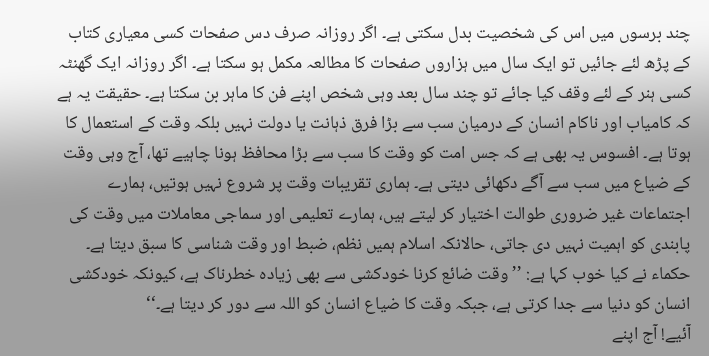چند برسوں میں اس کی شخصیت بدل سکتی ہے۔ اگر روزانہ صرف دس صفحات کسی معیاری کتاب کے پڑھ لئے جائیں تو ایک سال میں ہزاروں صفحات کا مطالعہ مکمل ہو سکتا ہے۔ اگر روزانہ ایک گھنٹہ کسی ہنر کے لئے وقف کیا جائے تو چند سال بعد وہی شخص اپنے فن کا ماہر بن سکتا ہے۔ حقیقت یہ ہے کہ کامیاب اور ناکام انسان کے درمیان سب سے بڑا فرق ذہانت یا دولت نہیں بلکہ وقت کے استعمال کا ہوتا ہے۔ افسوس یہ بھی ہے کہ جس امت کو وقت کا سب سے بڑا محافظ ہونا چاہیے تھا، آج وہی وقت کے ضیاع میں سب سے آگے دکھائی دیتی ہے۔ ہماری تقریبات وقت پر شروع نہیں ہوتیں، ہمارے اجتماعات غیر ضروری طوالت اختیار کر لیتے ہیں، ہمارے تعلیمی اور سماجی معاملات میں وقت کی پابندی کو اہمیت نہیں دی جاتی، حالانکہ اسلام ہمیں نظم، ضبط اور وقت شناسی کا سبق دیتا ہے۔ حکماء نے کیا خوب کہا ہے: ’’وقت ضائع کرنا خودکشی سے بھی زیادہ خطرناک ہے، کیونکہ خودکشی انسان کو دنیا سے جدا کرتی ہے، جبکہ وقت کا ضیاع انسان کو اللہ سے دور کر دیتا ہے۔‘‘
آئیے! آج اپنے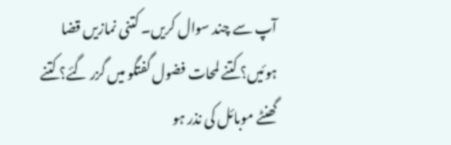آپ سے چند سوال کریں۔ کتنی نمازیں قضا ہوئیں؟ کتنے لمحات فضول گفتگو میں گزر گئے؟ کتنے گھنٹے موبائل کی نذر ہو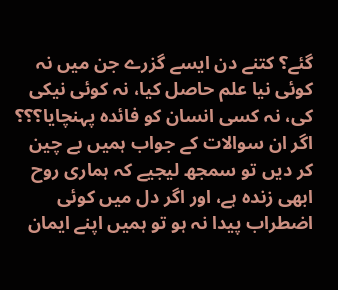گئے؟ کتنے دن ایسے گزرے جن میں نہ کوئی نیا علم حاصل کیا، نہ کوئی نیکی کی، نہ کسی انسان کو فائدہ پہنچایا؟؟؟ اگر ان سوالات کے جواب ہمیں بے چین کر دیں تو سمجھ لیجیے کہ ہماری روح ابھی زندہ ہے، اور اگر دل میں کوئی اضطراب پیدا نہ ہو تو ہمیں اپنے ایمان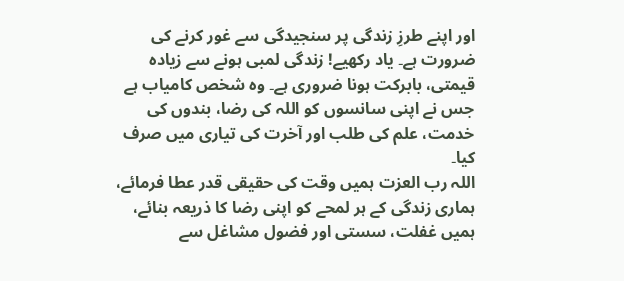اور اپنے طرزِ زندگی پر سنجیدگی سے غور کرنے کی ضرورت ہے۔ یاد رکھیے! زندگی لمبی ہونے سے زیادہ قیمتی، بابرکت ہونا ضروری ہے۔ وہ شخص کامیاب ہے جس نے اپنی سانسوں کو اللہ کی رضا، بندوں کی خدمت، علم کی طلب اور آخرت کی تیاری میں صرف کیا۔
اللہ رب العزت ہمیں وقت کی حقیقی قدر عطا فرمائے، ہماری زندگی کے ہر لمحے کو اپنی رضا کا ذریعہ بنائے، ہمیں غفلت، سستی اور فضول مشاغل سے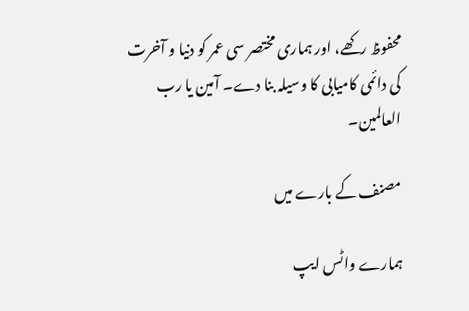محفوظ رکھے، اور ہماری مختصر سی عمر کو دنیا و آخرت کی دائمی کامیابی کا وسیلہ بنا دے۔ آمین یا رب العالمین۔

مصنف کے بارے میں

ہمارے واٹس ایپ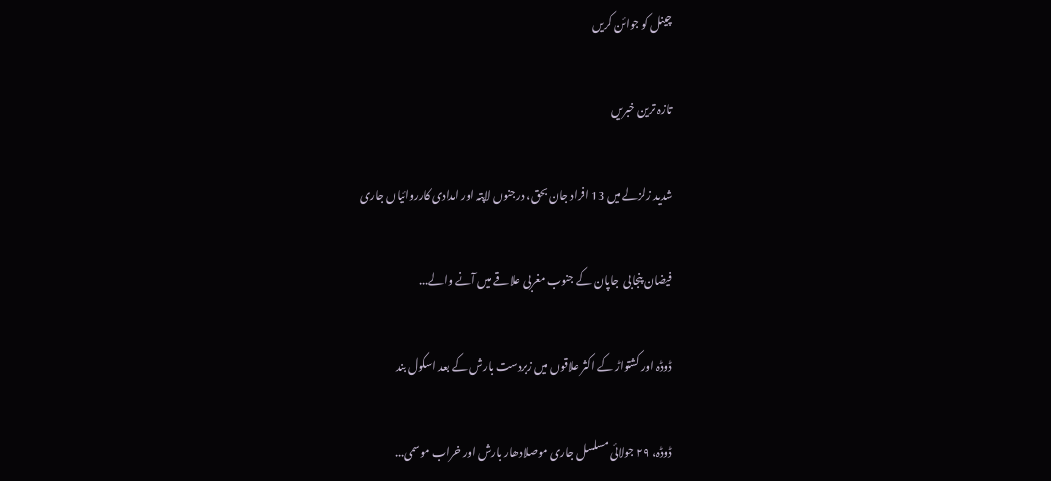چینل کو جوائن کریں

تازہ ترین خبریں

شدید زلزلے میں 13 افراد جان بحق، درجنوں لاپتہ اور امدادی کارروائیاں جاری

فیضان پنجابی  جاپان کے جنوب مغربی علاقے میں آنے والے...

ڈوڈہ اور کشتواڑ کے اکثر علاقوں میں زبردست بارش کے بعد اسکول بند

ڈوڈہ، ۲۹ جولائی مسلسل جاری موصلادھار بارش اور خراب موسمی...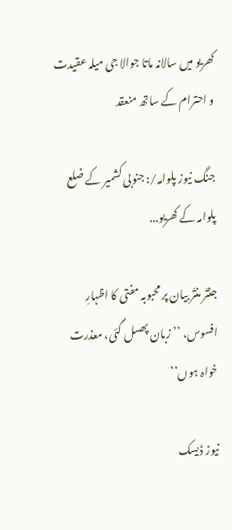کھریو میں سالانہ ماتا جوالا جی میلہ عقیدت و احترام کے ساتھ منعقد

جنگ نیوز پلوامہ/: جنوبی کشمیر کے ضلع پلوامہ کے کھریو...

جنتَر منتَر بیان پر محبوبہ مفتی کا اظہارِ افسوس، ’’زبان پھسل گئی، معذرت خواہ ہوں‘‘

نیوز ڈیسک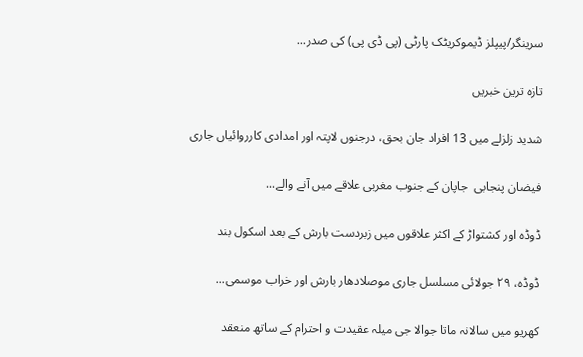سرینگر/پیپلز ڈیموکریٹک پارٹی (پی ڈی پی) کی صدر...

تازہ ترین خبریں

شدید زلزلے میں 13 افراد جان بحق، درجنوں لاپتہ اور امدادی کارروائیاں جاری

فیضان پنجابی  جاپان کے جنوب مغربی علاقے میں آنے والے...

ڈوڈہ اور کشتواڑ کے اکثر علاقوں میں زبردست بارش کے بعد اسکول بند

ڈوڈہ، ۲۹ جولائی مسلسل جاری موصلادھار بارش اور خراب موسمی...

کھریو میں سالانہ ماتا جوالا جی میلہ عقیدت و احترام کے ساتھ منعقد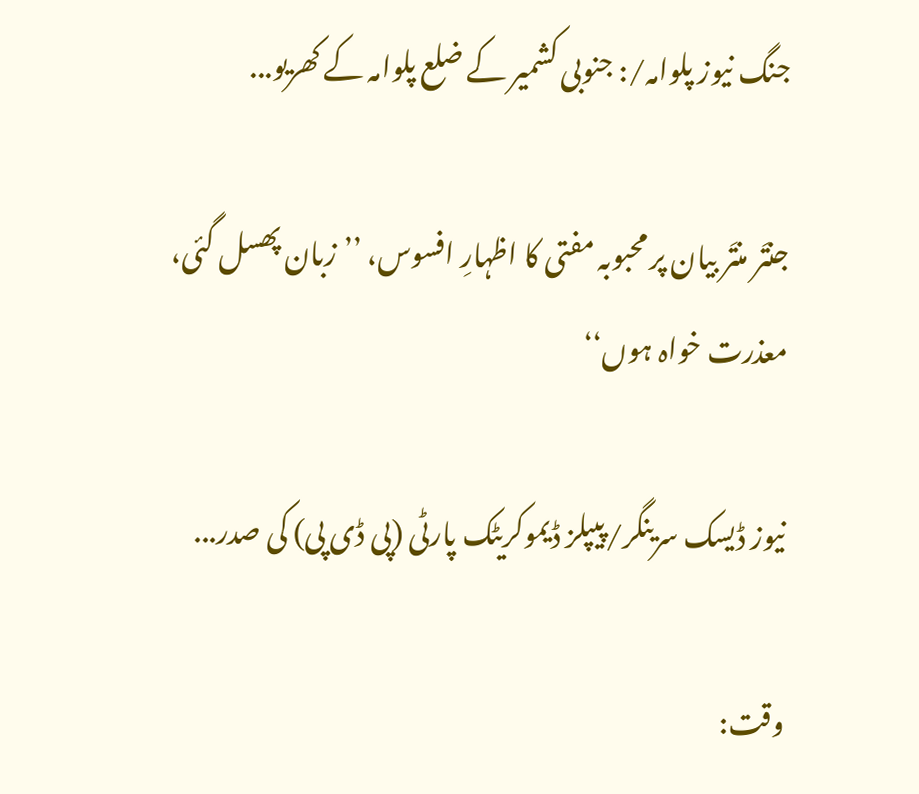جنگ نیوز پلوامہ/: جنوبی کشمیر کے ضلع پلوامہ کے کھریو...

جنتَر منتَر بیان پر محبوبہ مفتی کا اظہارِ افسوس، ’’زبان پھسل گئی، معذرت خواہ ہوں‘‘

نیوز ڈیسک سرینگر/پیپلز ڈیموکریٹک پارٹی (پی ڈی پی) کی صدر...

وقت: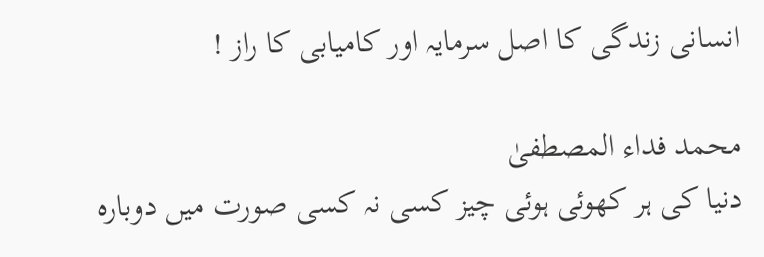انسانی زندگی کا اصل سرمایہ اور کامیابی کا راز !

محمد فداء المصطفیٰ
دنیا کی ہر کھوئی ہوئی چیز کسی نہ کسی صورت میں دوبارہ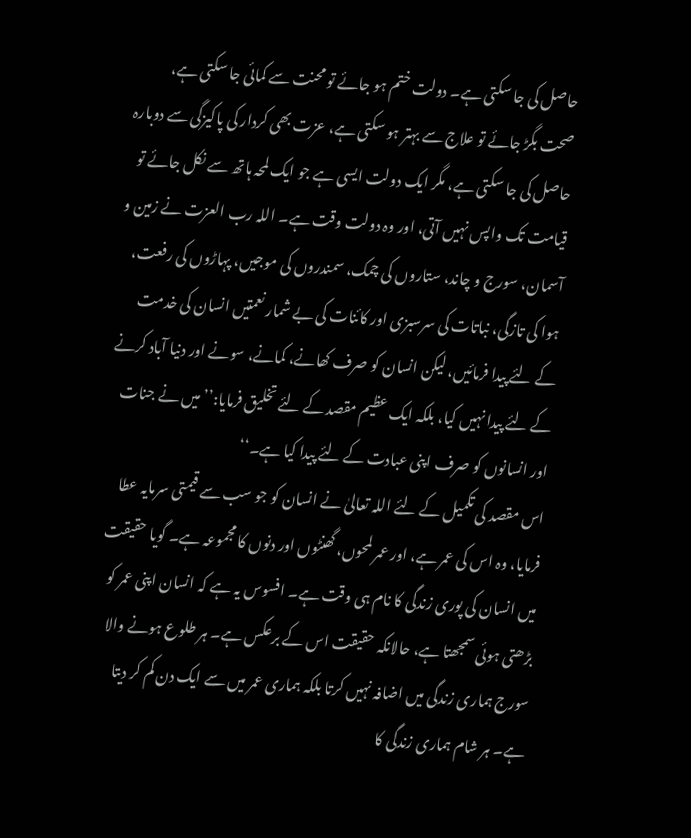حاصل کی جا سکتی ہے۔ دولت ختم ہو جائے تو محنت سے کمائی جا سکتی ہے، صحت بگڑ جائے تو علاج سے بہتر ہو سکتی ہے، عزت بھی کردار کی پاکیزگی سے دوبارہ حاصل کی جا سکتی ہے، مگر ایک دولت ایسی ہے جو ایک لمحہ ہاتھ سے نکل جائے تو قیامت تک واپس نہیں آتی، اور وہ دولت وقت ہے۔ اللہ رب العزت نے زمین و آسمان، سورج و چاند، ستاروں کی چمک، سمندروں کی موجیں، پہاڑوں کی رفعت، ہوا کی تازگی، نباتات کی سرسبزی اور کائنات کی بے شمار نعمتیں انسان کی خدمت کے لئے پیدا فرمائیں، لیکن انسان کو صرف کھانے، کمانے، سونے اور دنیا آباد کرنے کے لئے پیدا نہیں کیا، بلکہ ایک عظیم مقصد کے لئے تخلیق فرمایا:’’میں نے جنات اور انسانوں کو صرف اپنی عبادت کے لئے پیدا کیا ہے۔‘‘
اس مقصد کی تکمیل کے لئے اللہ تعالیٰ نے انسان کو جو سب سے قیمتی سرمایہ عطا فرمایا، وہ اس کی عمر ہے، اور عمر لمحوں، گھنٹوں اور دنوں کا مجموعہ ہے۔ گویا حقیقت میں انسان کی پوری زندگی کا نام ہی وقت ہے۔ افسوس یہ ہے کہ انسان اپنی عمر کو بڑھتی ہوئی سمجھتا ہے، حالانکہ حقیقت اس کے برعکس ہے۔ ہر طلوع ہونے والا سورج ہماری زندگی میں اضافہ نہیں کرتا بلکہ ہماری عمر میں سے ایک دن کم کر دیتا ہے۔ ہر شام ہماری زندگی کا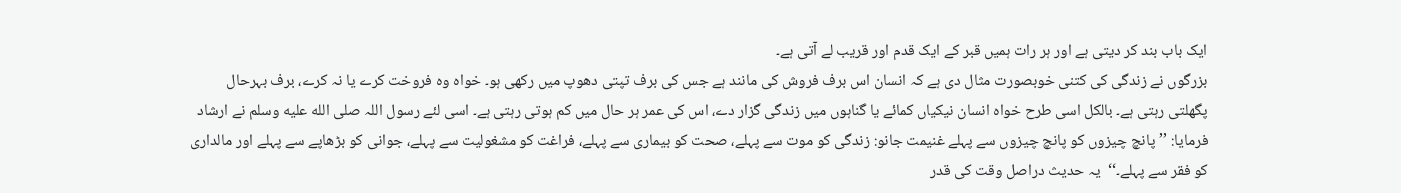ایک باب بند کر دیتی ہے اور ہر رات ہمیں قبر کے ایک قدم اور قریب لے آتی ہے۔
بزرگوں نے زندگی کی کتنی خوبصورت مثال دی ہے کہ انسان اس برف فروش کی مانند ہے جس کی برف تپتی دھوپ میں رکھی ہو۔ خواہ وہ فروخت کرے یا نہ کرے، برف بہرحال پگھلتی رہتی ہے۔ بالکل اسی طرح خواہ انسان نیکیاں کمائے یا گناہوں میں زندگی گزار دے، اس کی عمر ہر حال میں کم ہوتی رہتی ہے۔ اسی لئے رسول اللہ صلى الله عليه وسلم نے ارشاد فرمایا: ’’پانچ چیزوں کو پانچ چیزوں سے پہلے غنیمت جانو: زندگی کو موت سے پہلے، صحت کو بیماری سے پہلے، فراغت کو مشغولیت سے پہلے، جوانی کو بڑھاپے سے پہلے اور مالداری کو فقر سے پہلے۔‘‘  یہ حدیث دراصل وقت کی قدر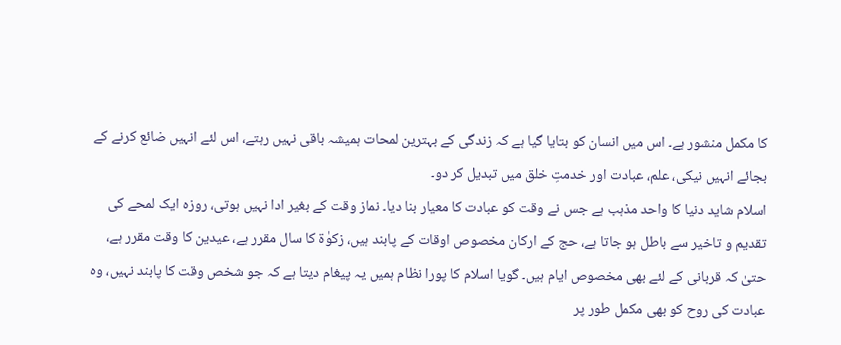کا مکمل منشور ہے۔ اس میں انسان کو بتایا گیا ہے کہ زندگی کے بہترین لمحات ہمیشہ باقی نہیں رہتے، اس لئے انہیں ضائع کرنے کے بجائے انہیں نیکی، علم، عبادت اور خدمتِ خلق میں تبدیل کر دو۔
اسلام شاید دنیا کا واحد مذہب ہے جس نے وقت کو عبادت کا معیار بنا دیا۔ نماز وقت کے بغیر ادا نہیں ہوتی، روزہ ایک لمحے کی تقدیم و تاخیر سے باطل ہو جاتا ہے، حج کے ارکان مخصوص اوقات کے پابند ہیں، زکوٰۃ کا سال مقرر ہے، عیدین کا وقت مقرر ہے، حتیٰ کہ قربانی کے لئے بھی مخصوص ایام ہیں۔ گویا اسلام کا پورا نظام ہمیں یہ پیغام دیتا ہے کہ جو شخص وقت کا پابند نہیں، وہ عبادت کی روح کو بھی مکمل طور پر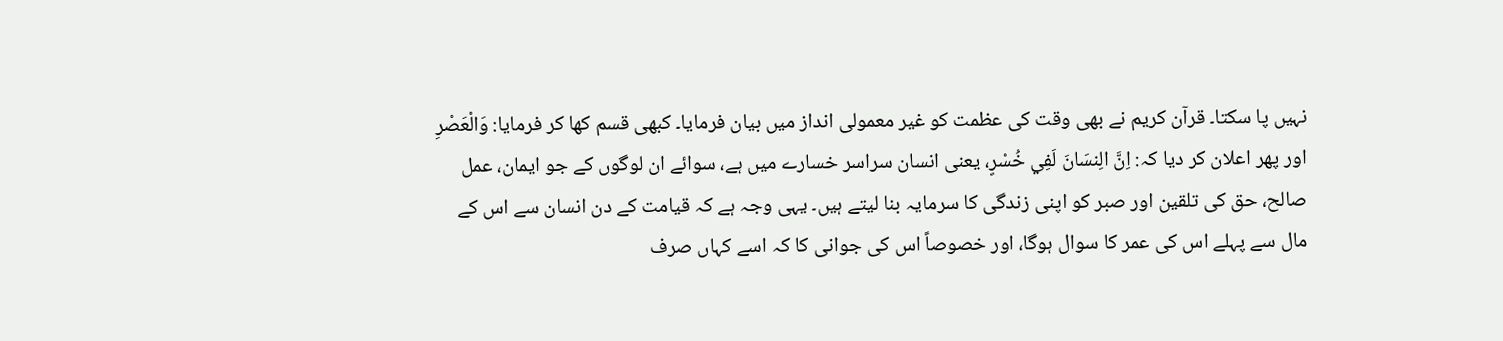نہیں پا سکتا۔ قرآن کریم نے بھی وقت کی عظمت کو غیر معمولی انداز میں بیان فرمایا۔ کبھی قسم کھا کر فرمایا: وَالْعَصْرِ اور پھر اعلان کر دیا کہ: اِنَّ الِنسَانَ لَفِي خُسْرٍ، یعنی انسان سراسر خسارے میں ہے، سوائے ان لوگوں کے جو ایمان، عمل صالح، حق کی تلقین اور صبر کو اپنی زندگی کا سرمایہ بنا لیتے ہیں۔ یہی وجہ ہے کہ قیامت کے دن انسان سے اس کے مال سے پہلے اس کی عمر کا سوال ہوگا، اور خصوصاً اس کی جوانی کا کہ اسے کہاں صرف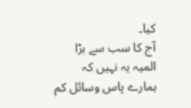کیا۔
آج کا سب سے بڑا المیہ یہ نہیں کہ ہمارے پاس وسائل کم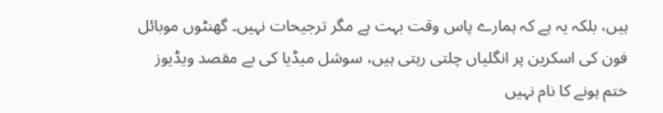ہیں، بلکہ یہ ہے کہ ہمارے پاس وقت بہت ہے مگر ترجیحات نہیں۔ گھنٹوں موبائل فون کی اسکرین پر انگلیاں چلتی رہتی ہیں، سوشل میڈیا کی بے مقصد ویڈیوز ختم ہونے کا نام نہیں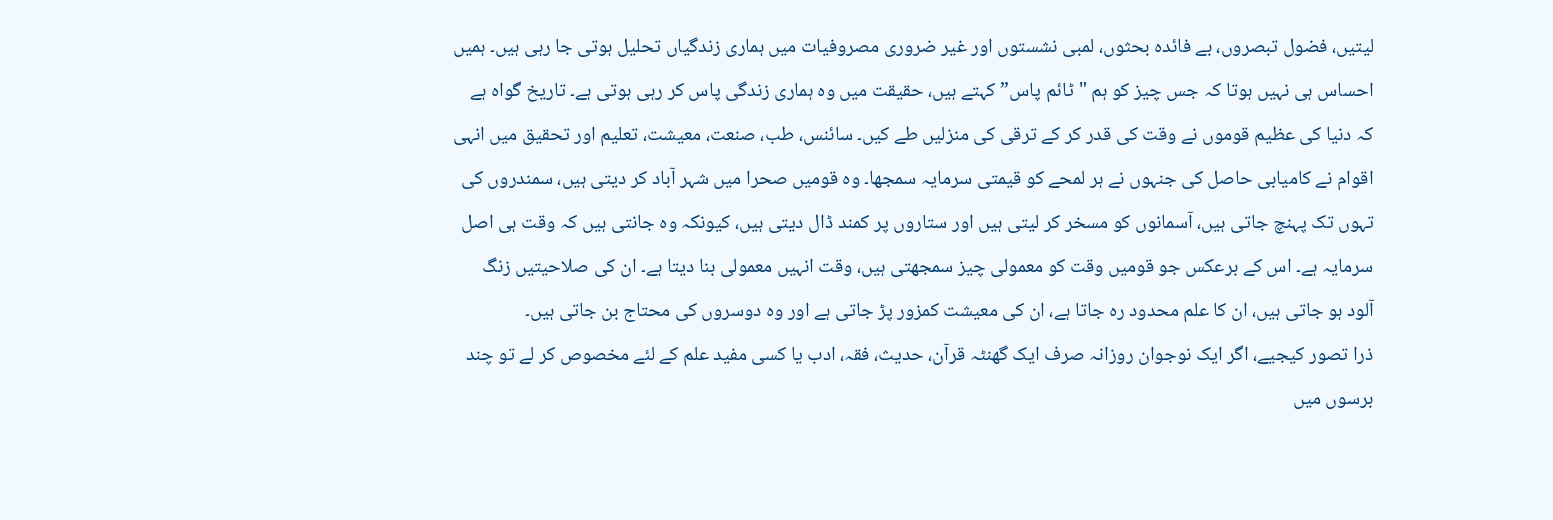لیتیں، فضول تبصروں، بے فائدہ بحثوں، لمبی نشستوں اور غیر ضروری مصروفیات میں ہماری زندگیاں تحلیل ہوتی جا رہی ہیں۔ ہمیں احساس ہی نہیں ہوتا کہ جس چیز کو ہم "ٹائم پاس” کہتے ہیں، حقیقت میں وہ ہماری زندگی پاس کر رہی ہوتی ہے۔ تاریخ گواہ ہے کہ دنیا کی عظیم قوموں نے وقت کی قدر کر کے ترقی کی منزلیں طے کیں۔ سائنس، طب، صنعت، معیشت، تعلیم اور تحقیق میں انہی اقوام نے کامیابی حاصل کی جنہوں نے ہر لمحے کو قیمتی سرمایہ سمجھا۔ وہ قومیں صحرا میں شہر آباد کر دیتی ہیں، سمندروں کی تہوں تک پہنچ جاتی ہیں، آسمانوں کو مسخر کر لیتی ہیں اور ستاروں پر کمند ڈال دیتی ہیں، کیونکہ وہ جانتی ہیں کہ وقت ہی اصل سرمایہ ہے۔ اس کے برعکس جو قومیں وقت کو معمولی چیز سمجھتی ہیں، وقت انہیں معمولی بنا دیتا ہے۔ ان کی صلاحیتیں زنگ آلود ہو جاتی ہیں، ان کا علم محدود رہ جاتا ہے، ان کی معیشت کمزور پڑ جاتی ہے اور وہ دوسروں کی محتاج بن جاتی ہیں۔
ذرا تصور کیجیے، اگر ایک نوجوان روزانہ صرف ایک گھنٹہ قرآن، حدیث، فقہ، ادب یا کسی مفید علم کے لئے مخصوص کر لے تو چند برسوں میں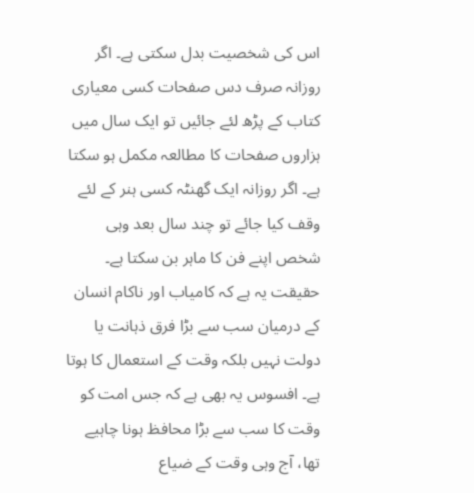اس کی شخصیت بدل سکتی ہے۔ اگر روزانہ صرف دس صفحات کسی معیاری کتاب کے پڑھ لئے جائیں تو ایک سال میں ہزاروں صفحات کا مطالعہ مکمل ہو سکتا ہے۔ اگر روزانہ ایک گھنٹہ کسی ہنر کے لئے وقف کیا جائے تو چند سال بعد وہی شخص اپنے فن کا ماہر بن سکتا ہے۔ حقیقت یہ ہے کہ کامیاب اور ناکام انسان کے درمیان سب سے بڑا فرق ذہانت یا دولت نہیں بلکہ وقت کے استعمال کا ہوتا ہے۔ افسوس یہ بھی ہے کہ جس امت کو وقت کا سب سے بڑا محافظ ہونا چاہیے تھا، آج وہی وقت کے ضیاع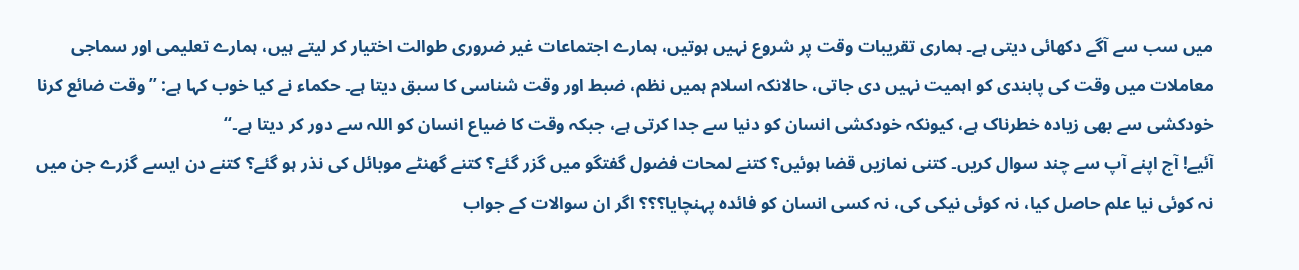میں سب سے آگے دکھائی دیتی ہے۔ ہماری تقریبات وقت پر شروع نہیں ہوتیں، ہمارے اجتماعات غیر ضروری طوالت اختیار کر لیتے ہیں، ہمارے تعلیمی اور سماجی معاملات میں وقت کی پابندی کو اہمیت نہیں دی جاتی، حالانکہ اسلام ہمیں نظم، ضبط اور وقت شناسی کا سبق دیتا ہے۔ حکماء نے کیا خوب کہا ہے: ’’وقت ضائع کرنا خودکشی سے بھی زیادہ خطرناک ہے، کیونکہ خودکشی انسان کو دنیا سے جدا کرتی ہے، جبکہ وقت کا ضیاع انسان کو اللہ سے دور کر دیتا ہے۔‘‘
آئیے! آج اپنے آپ سے چند سوال کریں۔ کتنی نمازیں قضا ہوئیں؟ کتنے لمحات فضول گفتگو میں گزر گئے؟ کتنے گھنٹے موبائل کی نذر ہو گئے؟ کتنے دن ایسے گزرے جن میں نہ کوئی نیا علم حاصل کیا، نہ کوئی نیکی کی، نہ کسی انسان کو فائدہ پہنچایا؟؟؟ اگر ان سوالات کے جواب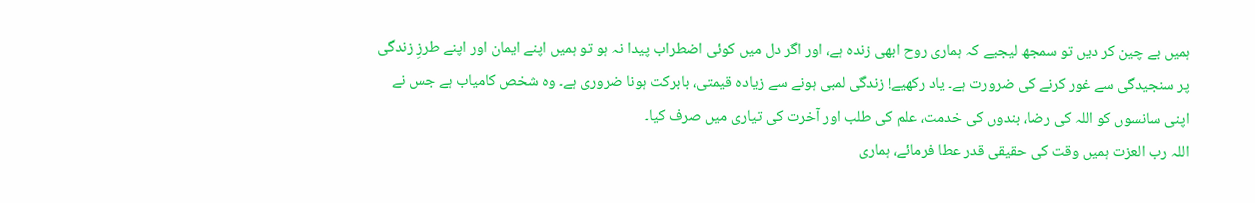ہمیں بے چین کر دیں تو سمجھ لیجیے کہ ہماری روح ابھی زندہ ہے، اور اگر دل میں کوئی اضطراب پیدا نہ ہو تو ہمیں اپنے ایمان اور اپنے طرزِ زندگی پر سنجیدگی سے غور کرنے کی ضرورت ہے۔ یاد رکھیے! زندگی لمبی ہونے سے زیادہ قیمتی، بابرکت ہونا ضروری ہے۔ وہ شخص کامیاب ہے جس نے اپنی سانسوں کو اللہ کی رضا، بندوں کی خدمت، علم کی طلب اور آخرت کی تیاری میں صرف کیا۔
اللہ رب العزت ہمیں وقت کی حقیقی قدر عطا فرمائے، ہماری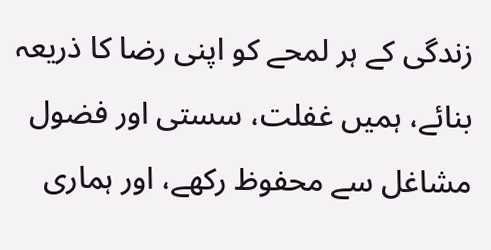زندگی کے ہر لمحے کو اپنی رضا کا ذریعہ بنائے، ہمیں غفلت، سستی اور فضول مشاغل سے محفوظ رکھے، اور ہماری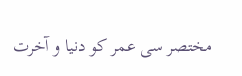مختصر سی عمر کو دنیا و آخرت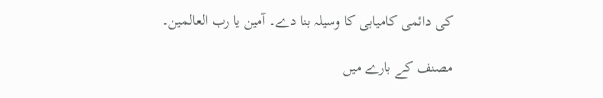کی دائمی کامیابی کا وسیلہ بنا دے۔ آمین یا رب العالمین۔

مصنف کے بارے میں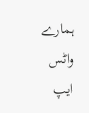ہمارے واٹس ایپ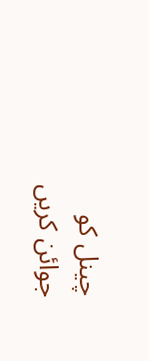چینل کو جوائن کریں